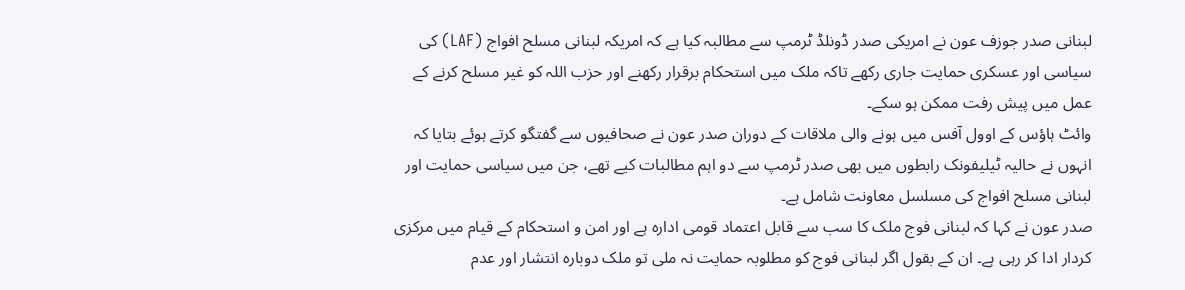لبنانی صدر جوزف عون نے امریکی صدر ڈونلڈ ٹرمپ سے مطالبہ کیا ہے کہ امریکہ لبنانی مسلح افواج (LAF) کی سیاسی اور عسکری حمایت جاری رکھے تاکہ ملک میں استحکام برقرار رکھنے اور حزب اللہ کو غیر مسلح کرنے کے عمل میں پیش رفت ممکن ہو سکے۔
وائٹ ہاؤس کے اوول آفس میں ہونے والی ملاقات کے دوران صدر عون نے صحافیوں سے گفتگو کرتے ہوئے بتایا کہ انہوں نے حالیہ ٹیلیفونک رابطوں میں بھی صدر ٹرمپ سے دو اہم مطالبات کیے تھے، جن میں سیاسی حمایت اور لبنانی مسلح افواج کی مسلسل معاونت شامل ہے۔
صدر عون نے کہا کہ لبنانی فوج ملک کا سب سے قابل اعتماد قومی ادارہ ہے اور امن و استحکام کے قیام میں مرکزی کردار ادا کر رہی ہے۔ ان کے بقول اگر لبنانی فوج کو مطلوبہ حمایت نہ ملی تو ملک دوبارہ انتشار اور عدم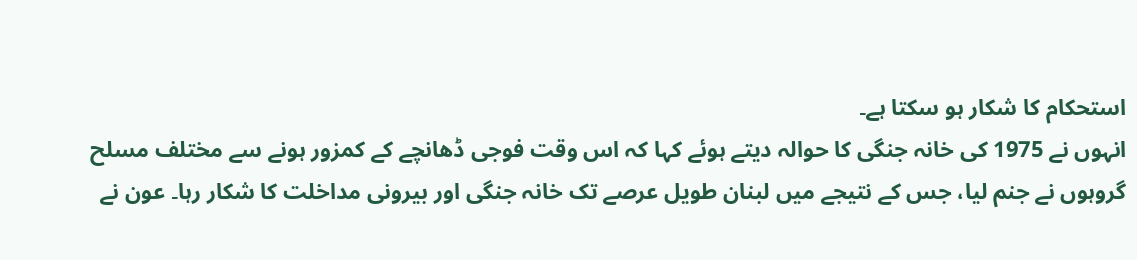استحکام کا شکار ہو سکتا ہے۔
انہوں نے 1975 کی خانہ جنگی کا حوالہ دیتے ہوئے کہا کہ اس وقت فوجی ڈھانچے کے کمزور ہونے سے مختلف مسلح گروہوں نے جنم لیا، جس کے نتیجے میں لبنان طویل عرصے تک خانہ جنگی اور بیرونی مداخلت کا شکار رہا۔ عون نے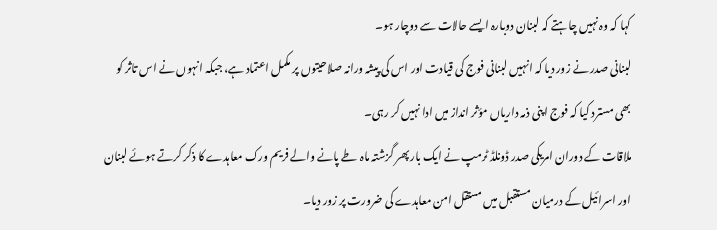کہا کہ وہ نہیں چاہتے کہ لبنان دوبارہ ایسے حالات سے دوچار ہو۔
لبنانی صدر نے زور دیا کہ انہیں لبنانی فوج کی قیادت اور اس کی پیشہ ورانہ صلاحیتوں پر مکمل اعتماد ہے، جبکہ انہوں نے اس تاثر کو بھی مسترد کیا کہ فوج اپنی ذمہ داریاں مؤثر انداز میں ادا نہیں کر رہی۔
ملاقات کے دوران امریکی صدر ڈونلڈ ٹرمپ نے ایک بار پھر گزشتہ ماہ طے پانے والے فریم ورک معاہدے کا ذکر کرتے ہوئے لبنان اور اسرائیل کے درمیان مستقبل میں مستقل امن معاہدے کی ضرورت پر زور دیا۔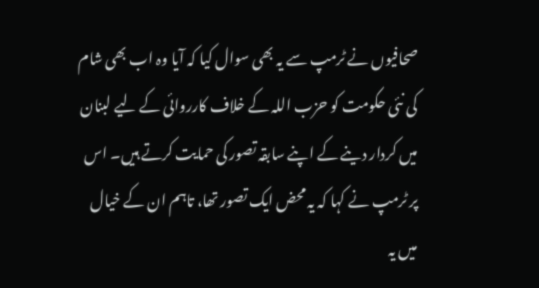صحافیوں نے ٹرمپ سے یہ بھی سوال کیا کہ آیا وہ اب بھی شام کی نئی حکومت کو حزب اللہ کے خلاف کارروائی کے لیے لبنان میں کردار دینے کے اپنے سابقہ تصور کی حمایت کرتے ہیں۔ اس پر ٹرمپ نے کہا کہ یہ محض ایک تصور تھا، تاہم ان کے خیال میں یہ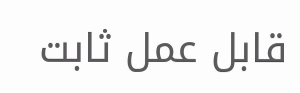قابل عمل ثابت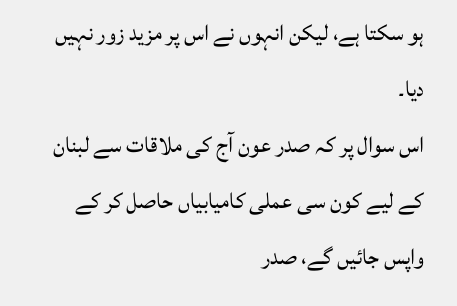ہو سکتا ہے، لیکن انہوں نے اس پر مزید زور نہیں دیا۔
اس سوال پر کہ صدر عون آج کی ملاقات سے لبنان کے لیے کون سی عملی کامیابیاں حاصل کر کے واپس جائیں گے، صدر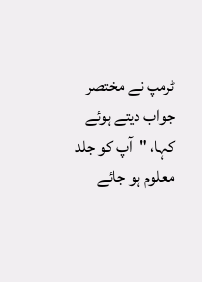ٹرمپ نے مختصر جواب دیتے ہوئے کہا، "آپ کو جلد معلوم ہو جائے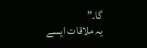گا۔”
یہ ملاقات ایسے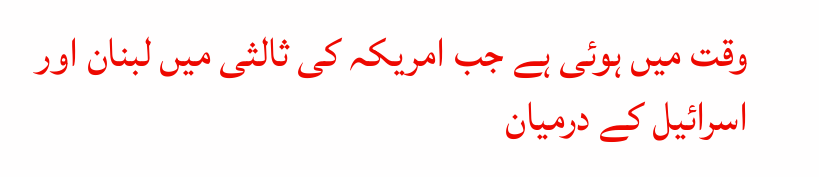وقت میں ہوئی ہے جب امریکہ کی ثالثی میں لبنان اور اسرائیل کے درمیان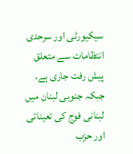سیکیورٹی اور سرحدی انتظامات سے متعلق پیش رفت جاری ہے، جبکہ جنوبی لبنان میں لبنانی فوج کی تعیناتی اور حزب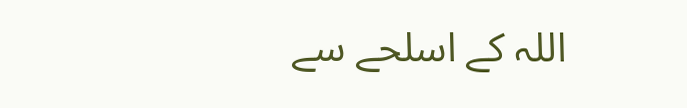اللہ کے اسلحے سے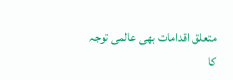متعلق اقدامات بھی عالمی توجہ کا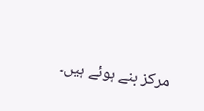مرکز بنے ہوئے ہیں۔